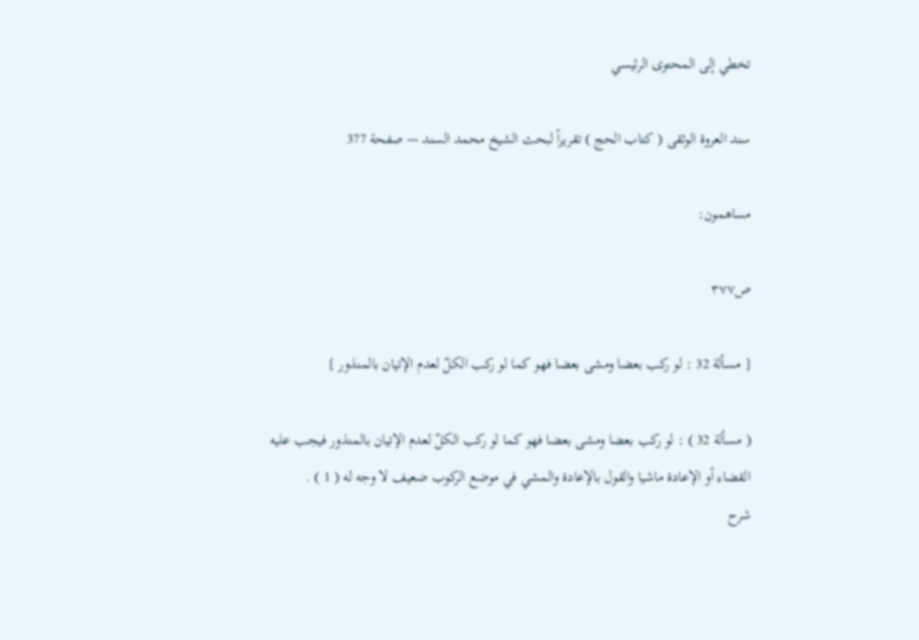تخطي إلى المحتوى الرئيسي

سند العروة الوثقى ( كتاب الحج ) تقريراً لبحث الشيخ محمد السند — صفحة 377

مساهمون:

ص٣٧٧

[ مسألة 32 : لو ركب بعضا ومشى بعضا فهو كما لو ركب الكلّ لعدم الإتيان بالمنذور ]

( مسألة 32 ) : لو ركب بعضا ومشى بعضا فهو كما لو ركب الكلّ لعدم الإتيان بالمنذور فيجب عليه القضاء أو الإعادة ماشيا والقول بالإعادة والمشي في موضع الركوب ضعيف لا وجه له ( 1 ) .
شرح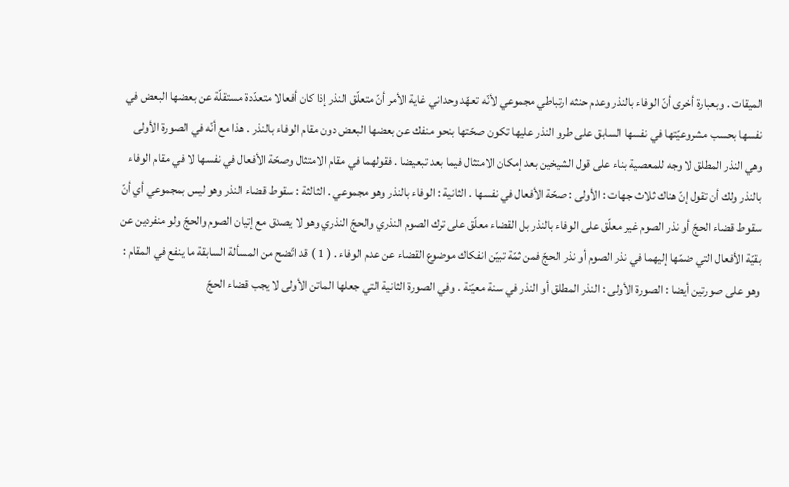الميقات . وبعبارة أخرى أنّ الوفاء بالنذر وعدم حنثه ارتباطي مجموعي لأنّه تعهّد وحداني غاية الأمر أنّ متعلّق النذر إذا كان أفعالا متعدّدة مستقلّة عن بعضها البعض في نفسها بحسب مشروعيّتها في نفسها السابق على طرو النذر عليها تكون صحّتها بنحو منفك عن بعضها البعض دون مقام الوفاء بالنذر . هذا مع أنّه في الصورة الأولى وهي النذر المطلق لا وجه للمعصية بناء على قول الشيخين بعد إمكان الامتثال فيما بعد تبعيضا . فقولهما في مقام الامتثال وصحّة الأفعال في نفسها لا في مقام الوفاء بالنذر ولك أن تقول إنّ هناك ثلاث جهات : الأولى : صحّة الأفعال في نفسها . الثانية : الوفاء بالنذر وهو مجموعي . الثالثة : سقوط قضاء النذر وهو ليس بمجموعي أي أنّ سقوط قضاء الحجّ أو نذر الصوم غير معلّق على الوفاء بالنذر بل القضاء معلّق على ترك الصوم النذري والحجّ النذري وهو لا يصدق مع إتيان الصوم والحجّ ولو منفردين عن بقيّة الأفعال التي ضمّها إليهما في نذر الصوم أو نذر الحجّ فمن ثمّة تبيّن انفكاك موضوع القضاء عن عدم الوفاء . ( 1 ) قد اتّضح من المسألة السابقة ما ينفع في المقام : وهو على صورتين أيضا : الصورة الأولى : النذر المطلق أو النذر في سنة معيّنة . وفي الصورة الثانية التي جعلها الماتن الأولى لا يجب قضاء الحجّ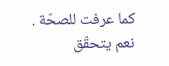كما عرفت للصحّة . نعم يتحقّق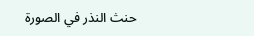حنث النذر في الصورة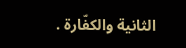الثانية والكفّارة .